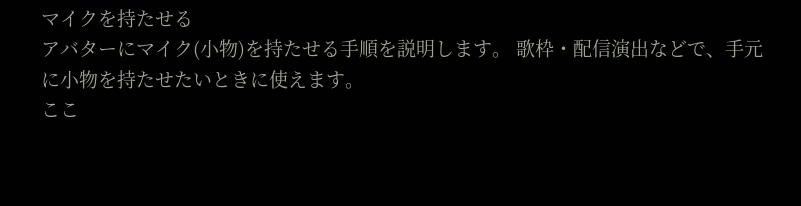マイクを持たせる
アバターにマイク(小物)を持たせる手順を説明します。 歌枠・配信演出などで、手元に小物を持たせたいときに使えます。
ここ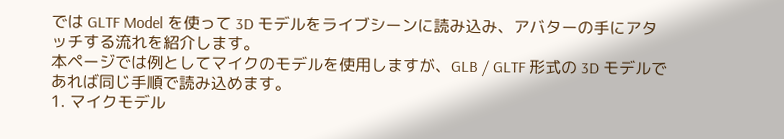では GLTF Model を使って 3D モデルをライブシーンに読み込み、アバターの手にアタッチする流れを紹介します。
本ページでは例としてマイクのモデルを使用しますが、GLB / GLTF 形式の 3D モデルであれば同じ手順で読み込めます。
1. マイクモデル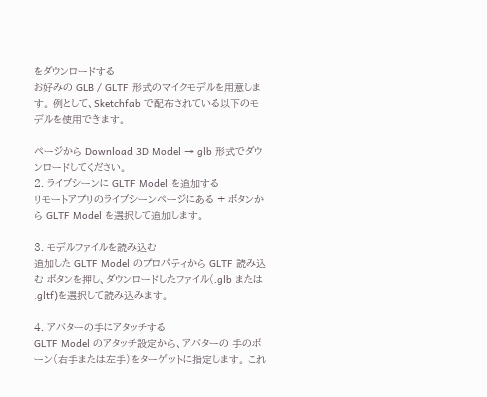をダウンロードする
お好みの GLB / GLTF 形式のマイクモデルを用意します。 例として、Sketchfab で配布されている以下のモデルを使用できます。

ページから Download 3D Model → glb 形式でダウンロードしてください。
2. ライブシーンに GLTF Model を追加する
リモートアプリのライブシーンページにある + ボタンから GLTF Model を選択して追加します。

3. モデルファイルを読み込む
追加した GLTF Model のプロパティから GLTF 読み込む ボタンを押し、ダウンロードしたファイル(.glb または .gltf)を選択して読み込みます。

4. アバターの手にアタッチする
GLTF Model のアタッチ設定から、アバターの 手のボーン(右手または左手)をターゲットに指定します。 これ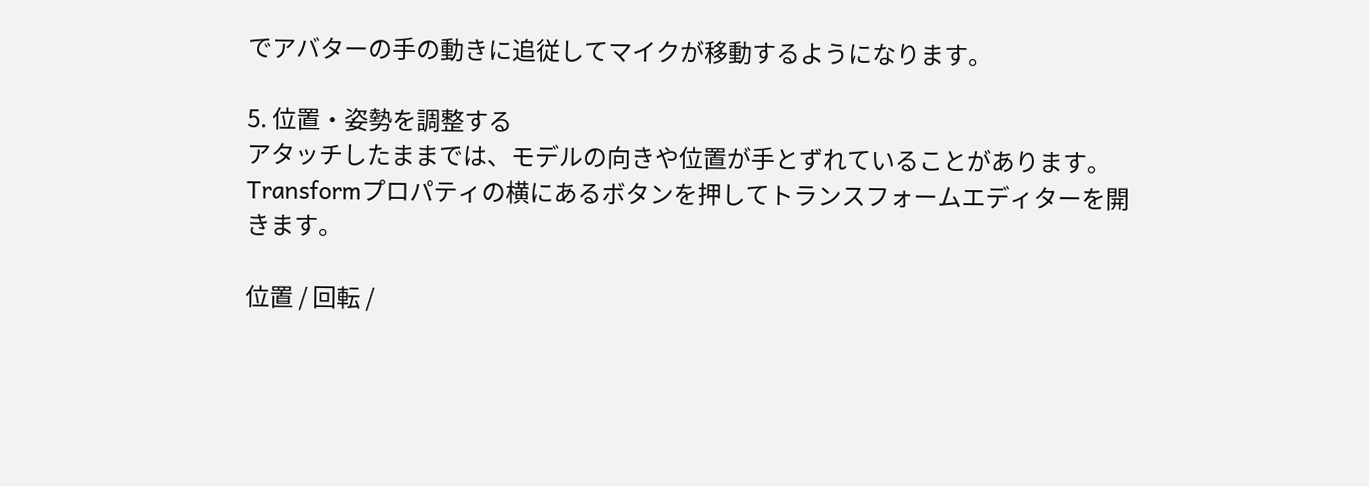でアバターの手の動きに追従してマイクが移動するようになります。

5. 位置・姿勢を調整する
アタッチしたままでは、モデルの向きや位置が手とずれていることがあります。
Transformプロパティの横にあるボタンを押してトランスフォームエディターを開きます。

位置 / 回転 /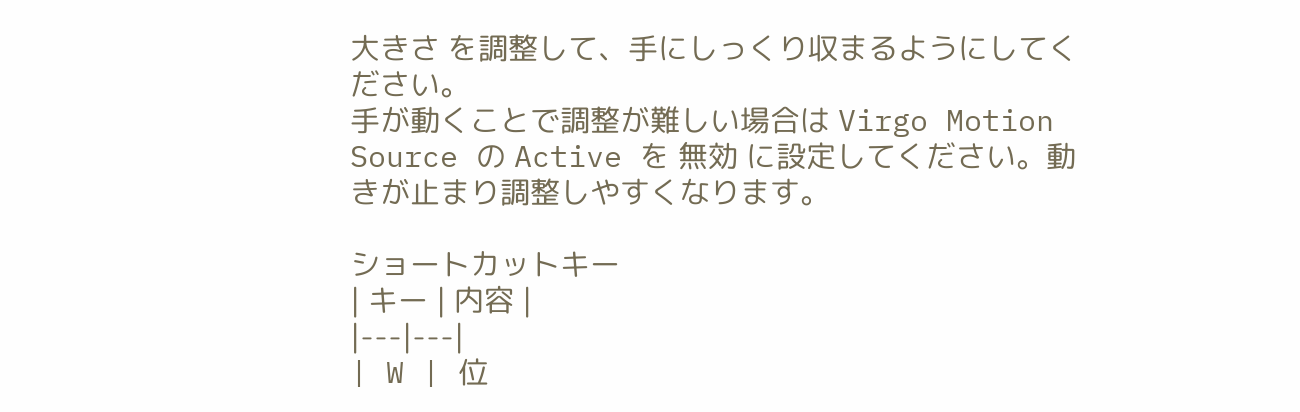大きさ を調整して、手にしっくり収まるようにしてください。
手が動くことで調整が難しい場合は Virgo Motion Source の Active を 無効 に設定してください。動きが止まり調整しやすくなります。

ショートカットキー
| キー | 内容 |
|---|---|
| W | 位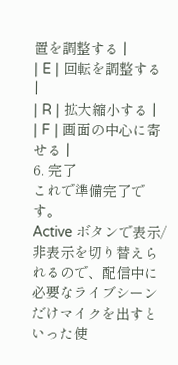置を調整する |
| E | 回転を調整する |
| R | 拡大縮小する |
| F | 画面の中心に寄せる |
6. 完了
これで準備完了です。
Active ボタンで表示/非表示を切り替えられるので、配信中に必要なライブシーンだけマイクを出すといった使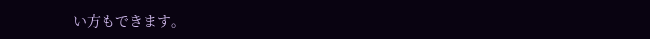い方もできます。